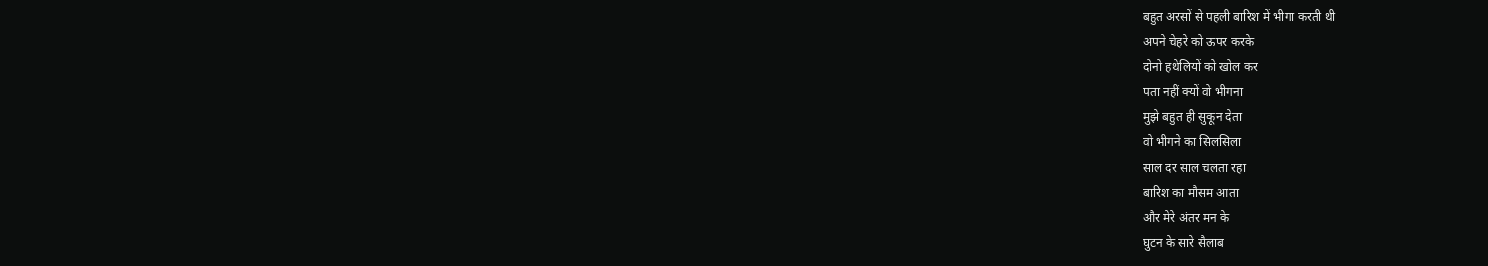बहुत अरसों से पहली बारिश में भीगा करती थी
अपने चेहरे को ऊपर करके
दोनो हथेलियों को खोल कर
पता नहीं क्यों वो भीगना
मुझे बहुत ही सुकून देता
वो भीगने का सिलसिला
साल दर साल चलता रहा
बारिश का मौसम आता
और मेरे अंतर मन के
घुटन के सारे सैलाब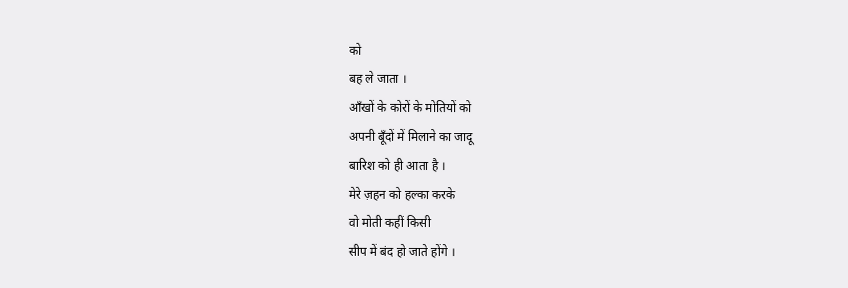को
बह ले जाता ।
आँखों के कोरों के मोतियों को
अपनी बूँदों में मिलाने का जादू
बारिश को ही आता है ।
मेरे ज़हन को हल्का करके
वो मोती कहीं किसी
सीप में बंद हो जाते होंगे ।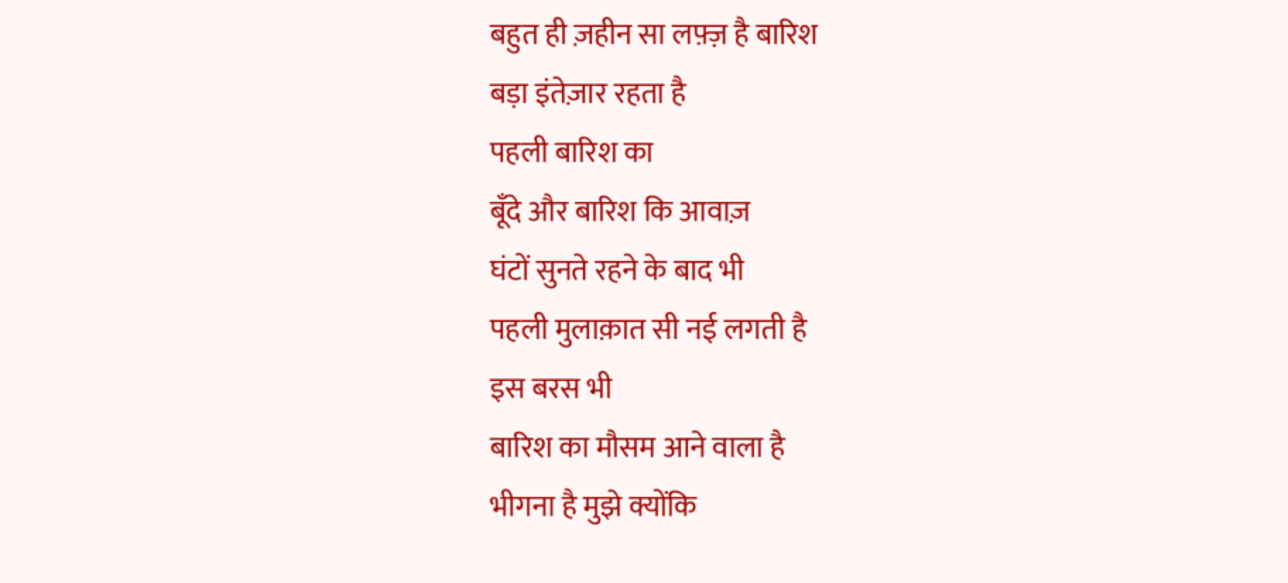बहुत ही ज़हीन सा लफ़्ज़ है बारिश
बड़ा इंतेज़ार रहता है
पहली बारिश का
बूँदे और बारिश कि आवाज़
घंटों सुनते रहने के बाद भी
पहली मुलाक़ात सी नई लगती है
इस बरस भी
बारिश का मौसम आने वाला है
भीगना है मुझे क्योंकि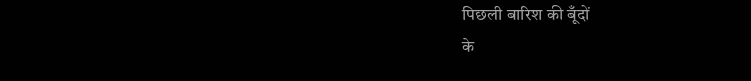पिछली बारिश की बूँदों
के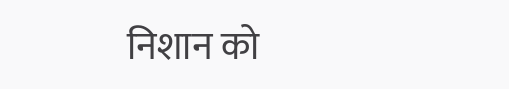निशान को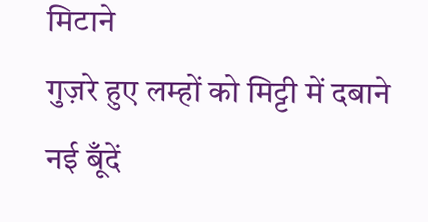मिटाने
गुज़रे हुए लम्हों को मिट्टी में दबाने
नई बूँदें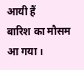आयी हैं
बारिश का मौसम आ गया ।